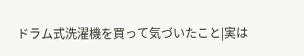ドラム式洗濯機を買って気づいたこと|実は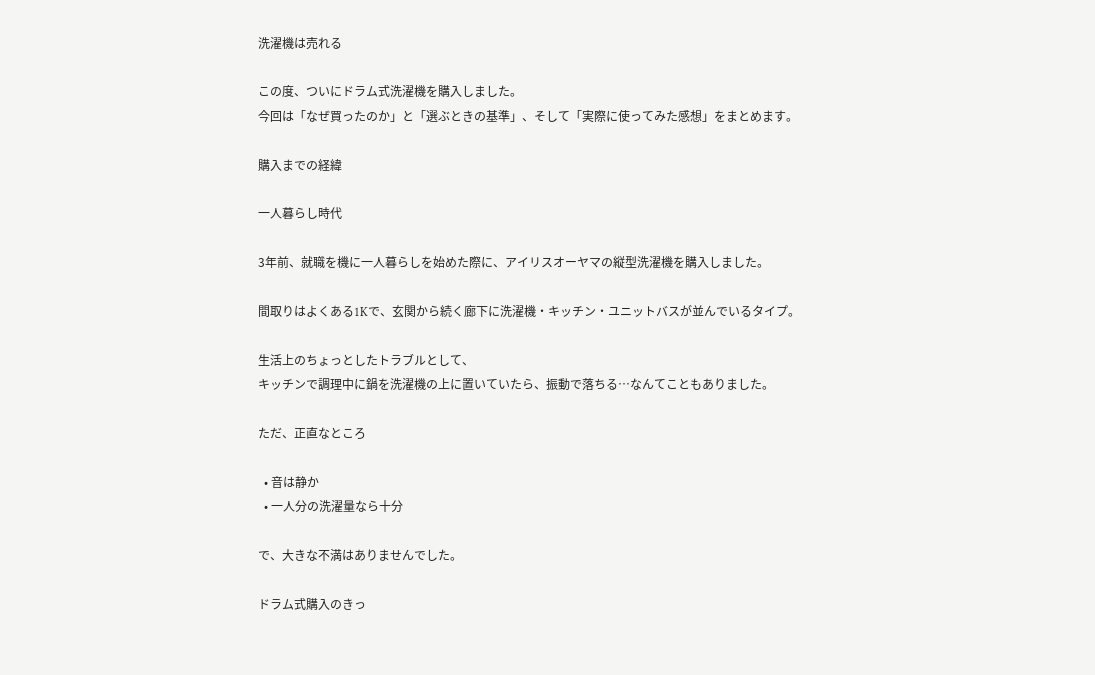洗濯機は売れる

この度、ついにドラム式洗濯機を購入しました。
今回は「なぜ買ったのか」と「選ぶときの基準」、そして「実際に使ってみた感想」をまとめます。

購入までの経緯

一人暮らし時代

3年前、就職を機に一人暮らしを始めた際に、アイリスオーヤマの縦型洗濯機を購入しました。

間取りはよくある1Kで、玄関から続く廊下に洗濯機・キッチン・ユニットバスが並んでいるタイプ。

生活上のちょっとしたトラブルとして、
キッチンで調理中に鍋を洗濯機の上に置いていたら、振動で落ちる…なんてこともありました。

ただ、正直なところ

  • 音は静か
  • 一人分の洗濯量なら十分

で、大きな不満はありませんでした。

ドラム式購入のきっ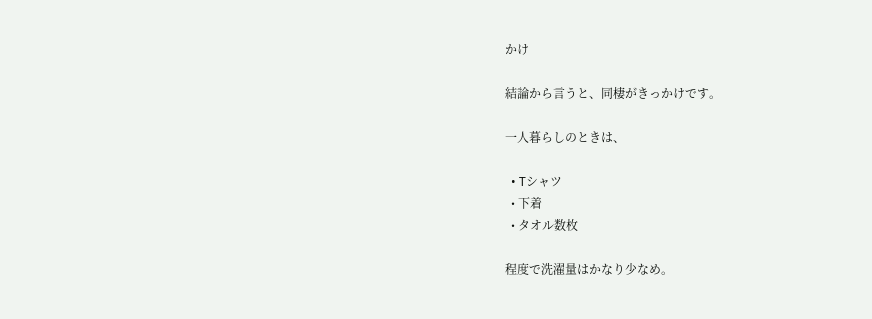かけ

結論から言うと、同棲がきっかけです。

一人暮らしのときは、

  • Tシャツ
  • 下着
  • タオル数枚

程度で洗濯量はかなり少なめ。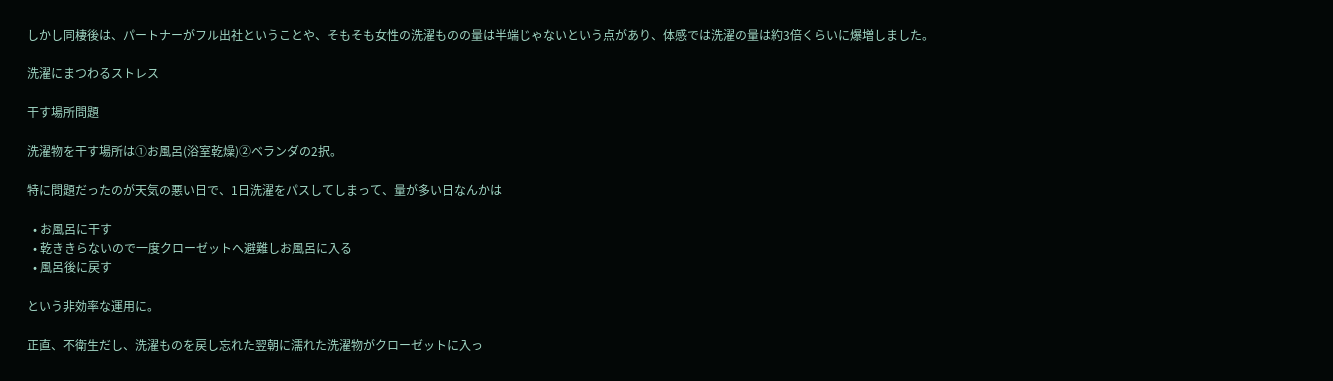しかし同棲後は、パートナーがフル出社ということや、そもそも女性の洗濯ものの量は半端じゃないという点があり、体感では洗濯の量は約3倍くらいに爆増しました。

洗濯にまつわるストレス

干す場所問題

洗濯物を干す場所は①お風呂(浴室乾燥)②ベランダの2択。

特に問題だったのが天気の悪い日で、1日洗濯をパスしてしまって、量が多い日なんかは

  • お風呂に干す
  • 乾ききらないので一度クローゼットへ避難しお風呂に入る
  • 風呂後に戻す

という非効率な運用に。

正直、不衛生だし、洗濯ものを戻し忘れた翌朝に濡れた洗濯物がクローゼットに入っ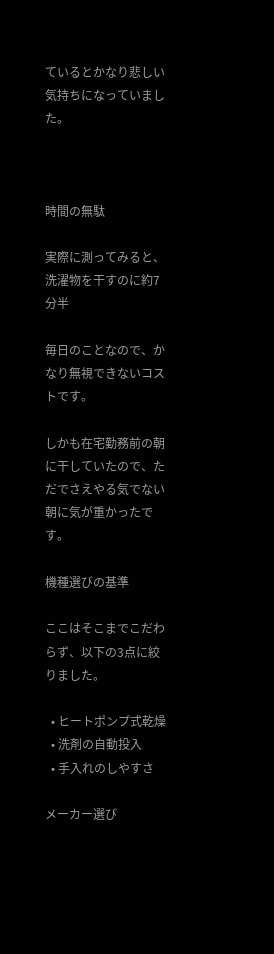ているとかなり悲しい気持ちになっていました。



時間の無駄

実際に測ってみると、洗濯物を干すのに約7分半

毎日のことなので、かなり無視できないコストです。

しかも在宅勤務前の朝に干していたので、ただでさえやる気でない朝に気が重かったです。

機種選びの基準

ここはそこまでこだわらず、以下の3点に絞りました。

  • ヒートポンプ式乾燥
  • 洗剤の自動投入
  • 手入れのしやすさ

メーカー選び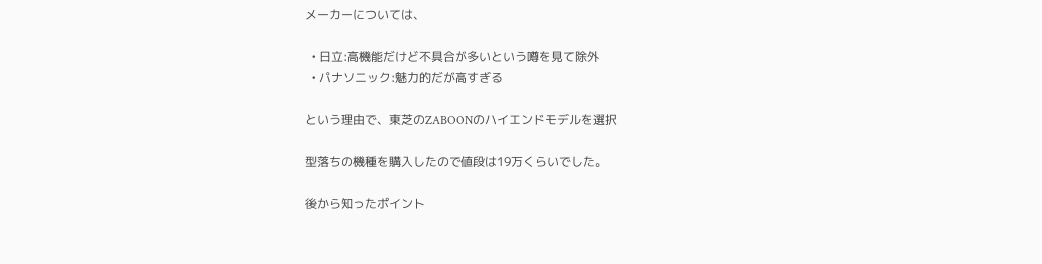メーカーについては、

  • 日立:高機能だけど不具合が多いという噂を見て除外
  • パナソニック:魅力的だが高すぎる

という理由で、東芝のZABOONのハイエンドモデルを選択

型落ちの機種を購入したので値段は19万くらいでした。

後から知ったポイント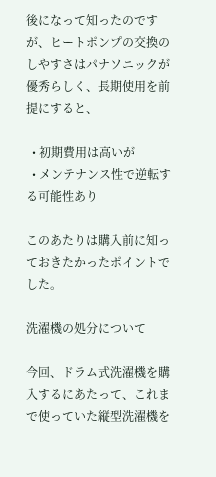後になって知ったのですが、ヒートポンプの交換のしやすさはパナソニックが優秀らしく、長期使用を前提にすると、

  • 初期費用は高いが
  • メンテナンス性で逆転する可能性あり

このあたりは購入前に知っておきたかったポイントでした。

洗濯機の処分について

今回、ドラム式洗濯機を購入するにあたって、これまで使っていた縦型洗濯機を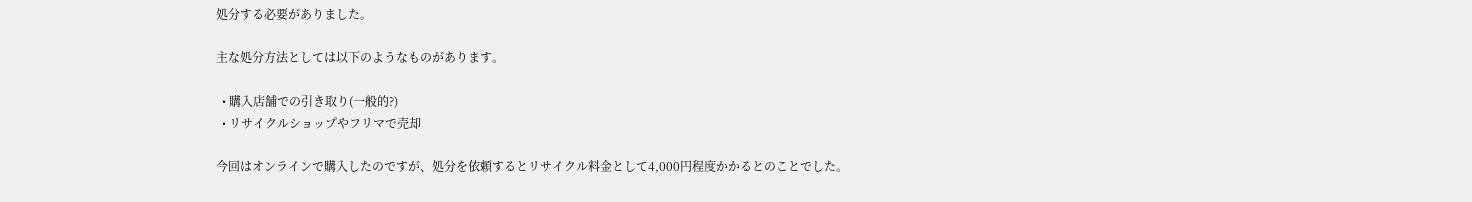処分する必要がありました。

主な処分方法としては以下のようなものがあります。

  • 購入店舗での引き取り(一般的?)
  • リサイクルショップやフリマで売却

今回はオンラインで購入したのですが、処分を依頼するとリサイクル料金として4,000円程度かかるとのことでした。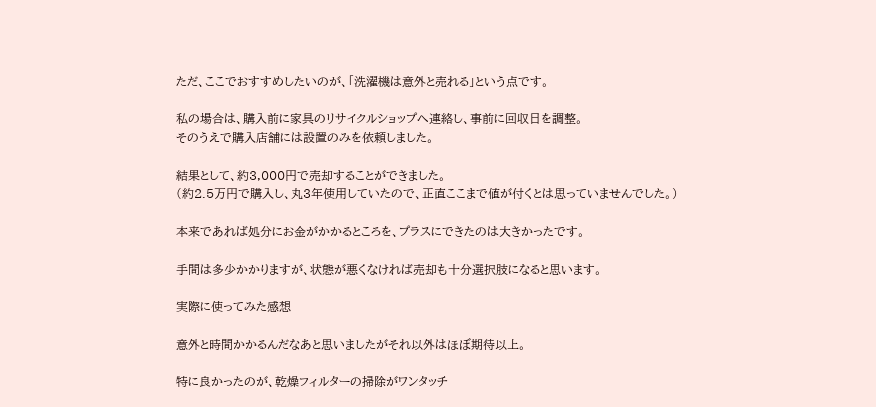ただ、ここでおすすめしたいのが、「洗濯機は意外と売れる」という点です。

私の場合は、購入前に家具のリサイクルショップへ連絡し、事前に回収日を調整。
そのうえで購入店舗には設置のみを依頼しました。

結果として、約3,000円で売却することができました。
(約2.5万円で購入し、丸3年使用していたので、正直ここまで値が付くとは思っていませんでした。)

本来であれば処分にお金がかかるところを、プラスにできたのは大きかったです。

手間は多少かかりますが、状態が悪くなければ売却も十分選択肢になると思います。

実際に使ってみた感想

意外と時間かかるんだなあと思いましたがそれ以外はほぼ期待以上。

特に良かったのが、乾燥フィルターの掃除がワンタッチ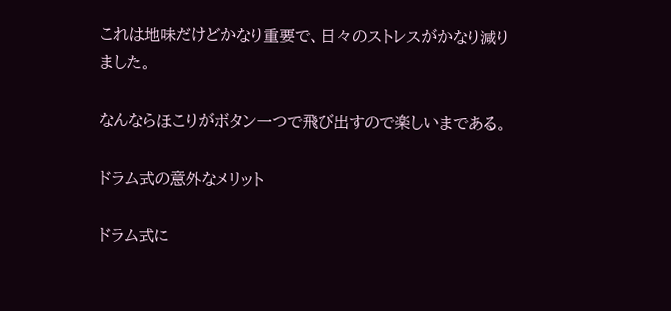これは地味だけどかなり重要で、日々のストレスがかなり減りました。

なんならほこりがボタン一つで飛び出すので楽しいまである。

ドラム式の意外なメリット

ドラム式に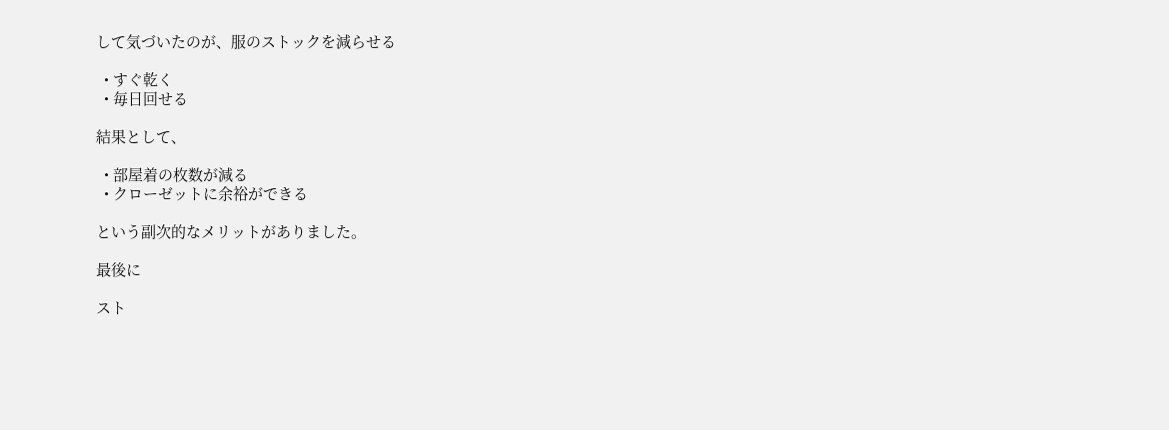して気づいたのが、服のストックを減らせる

  • すぐ乾く
  • 毎日回せる

結果として、

  • 部屋着の枚数が減る
  • クローゼットに余裕ができる

という副次的なメリットがありました。

最後に

スト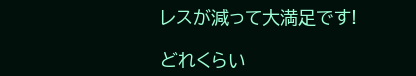レスが減って大満足です!

どれくらい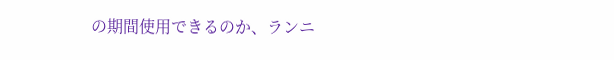の期間使用できるのか、ランニ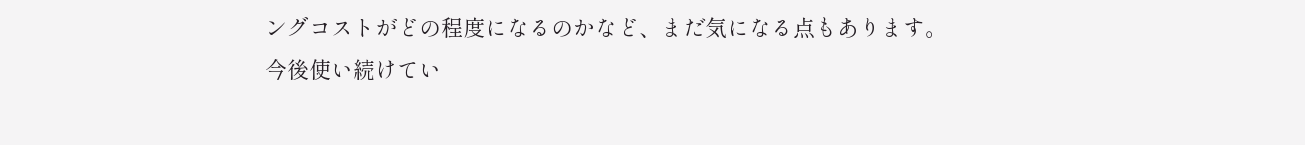ングコストがどの程度になるのかなど、まだ気になる点もあります。
今後使い続けてい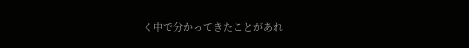く中で分かってきたことがあれ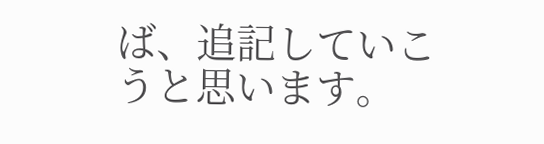ば、追記していこうと思います。